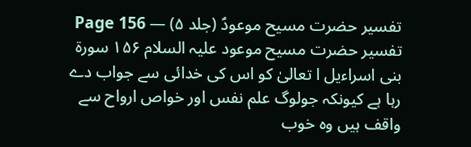تفسیر حضرت مسیح موعودؑ (جلد ۵) — Page 156
تفسیر حضرت مسیح موعود علیہ السلام ۱۵۶ سورة بنى اسراءيل ا تعالیٰ کو اس کی خدائی سے جواب دے رہا ہے کیونکہ جولوگ علم نفس اور خواص ارواح سے واقف ہیں وہ خوب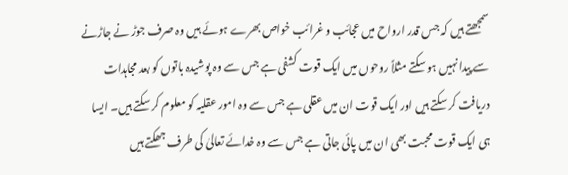سمجھتے ہیں کہ جس قدر ارواح میں عجائب و غرائب خواص بھرے ہوئے ہیں وہ صرف جوڑ نے جاڑنے سے پیدا نہیں ہو سکتے مثلاً روحوں میں ایک قوت کشفی ہے جس سے وہ پوشیدہ باتوں کو بعد مجاہدات دریافت کر سکتے ہیں اور ایک قوت ان میں عقلی ہے جس سے وہ امور عقلیہ کو معلوم کر سکتے ہیں۔ ایسا ہی ایک قوت محبت بھی ان میں پائی جاتی ہے جس سے وہ خدائے تعالیٰ کی طرف جھکتے ہیں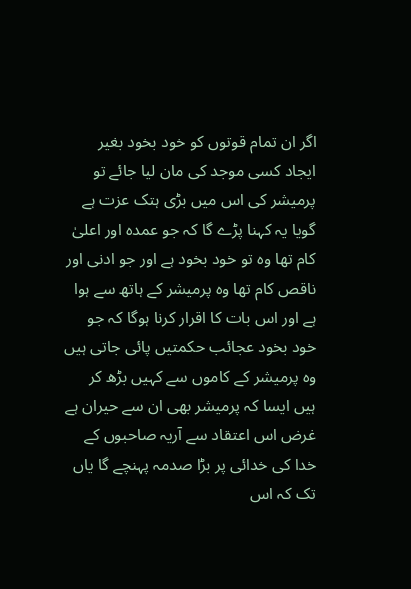اگر ان تمام قوتوں کو خود بخود بغیر ایجاد کسی موجد کی مان لیا جائے تو پرمیشر کی اس میں بڑی ہتک عزت ہے گویا یہ کہنا پڑے گا کہ جو عمدہ اور اعلیٰ کام تھا وہ تو خود بخود ہے اور جو ادنی اور ناقص کام تھا وہ پرمیشر کے ہاتھ سے ہوا ہے اور اس بات کا اقرار کرنا ہوگا کہ جو خود بخود عجائب حکمتیں پائی جاتی ہیں وہ پرمیشر کے کاموں سے کہیں بڑھ کر ہیں ایسا کہ پرمیشر بھی ان سے حیران ہے غرض اس اعتقاد سے آریہ صاحبوں کے خدا کی خدائی پر بڑا صدمہ پہنچے گا یاں تک کہ اس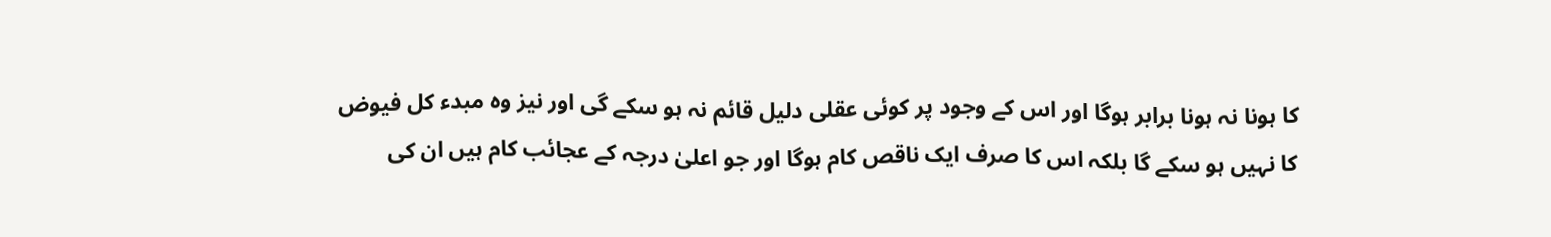کا ہونا نہ ہونا برابر ہوگا اور اس کے وجود پر کوئی عقلی دلیل قائم نہ ہو سکے گی اور نیز وہ مبدء کل فیوض کا نہیں ہو سکے گا بلکہ اس کا صرف ایک ناقص کام ہوگا اور جو اعلیٰ درجہ کے عجائب کام ہیں ان کی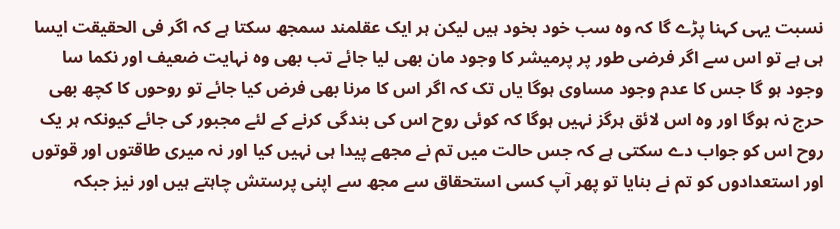نسبت یہی کہنا پڑے گا کہ وہ سب خود بخود ہیں لیکن ہر ایک عقلمند سمجھ سکتا ہے کہ اگر فی الحقیقت ایسا ہی ہے تو اس سے اگر فرضی طور پر پرمیشر کا وجود مان بھی لیا جائے تب بھی وہ نہایت ضعیف اور نکما سا وجود ہو گا جس کا عدم وجود مساوی ہوگا یاں تک کہ اگر اس کا مرنا بھی فرض کیا جائے تو روحوں کا کچھ بھی حرج نہ ہوگا اور وہ اس لائق ہرگز نہیں ہوگا کہ کوئی روح اس کی بندگی کرنے کے لئے مجبور کی جائے کیونکہ ہر یک روح اس کو جواب دے سکتی ہے کہ جس حالت میں تم نے مجھے پیدا ہی نہیں کیا اور نہ میری طاقتوں اور قوتوں اور استعدادوں کو تم نے بنایا تو پھر آپ کسی استحقاق سے مجھ سے اپنی پرستش چاہتے ہیں اور نیز جبکہ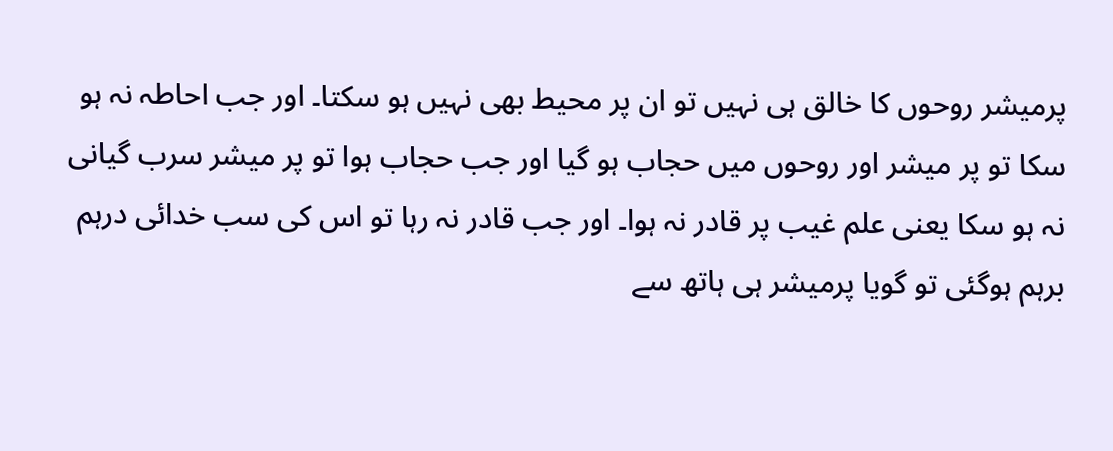پرمیشر روحوں کا خالق ہی نہیں تو ان پر محیط بھی نہیں ہو سکتا۔ اور جب احاطہ نہ ہو سکا تو پر میشر اور روحوں میں حجاب ہو گیا اور جب حجاب ہوا تو پر میشر سرب گیانی نہ ہو سکا یعنی علم غیب پر قادر نہ ہوا۔ اور جب قادر نہ رہا تو اس کی سب خدائی درہم برہم ہوگئی تو گویا پرمیشر ہی ہاتھ سے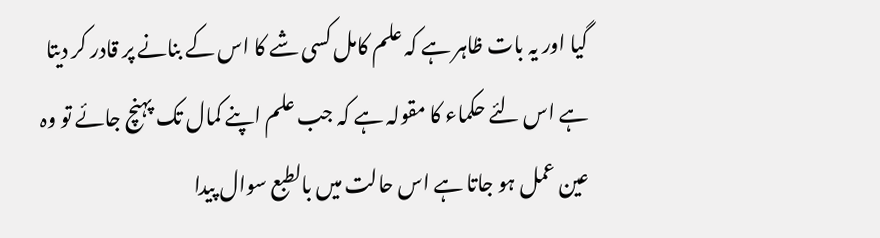گیا اور یہ بات ظاہر ہے کہ علم کامل کسی شے کا اس کے بنانے پر قادر کر دیتا ہے اس لئے حکماء کا مقولہ ہے کہ جب علم اپنے کمال تک پہنچ جائے تو وہ عین عمل ہو جاتا ہے اس حالت میں بالطبع سوال پیدا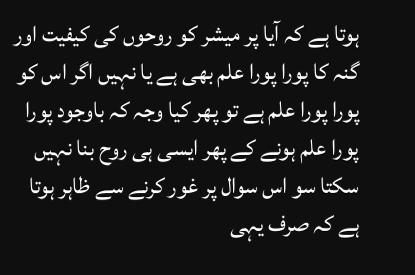ہوتا ہے کہ آیا پر میشر کو روحوں کی کیفیت اور گنہ کا پورا پورا علم بھی ہے یا نہیں اگر اس کو پورا پورا علم ہے تو پھر کیا وجہ کہ باوجود پورا پورا علم ہونے کے پھر ایسی ہی روح بنا نہیں سکتا سو اس سوال پر غور کرنے سے ظاہر ہوتا ہے کہ صرف یہی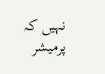نہیں کہ پرمیشر